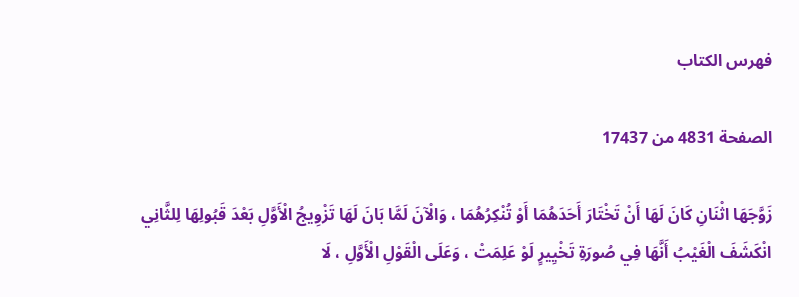فهرس الكتاب

الصفحة 4831 من 17437

زَوَّجَهَا اثْنَانِ كَانَ لَهَا أَنْ تَخْتَارَ أَحَدَهُمَا أَوْ تُنْكِرُهُمَا ، وَالْآنَ لَمَّا بَانَ لَهَا تَزْوِيجُ الْأَوَّلِ بَعْدَ قَبُولِهَا لِلثَّانِي انْكَشَفَ الْغَيْبُ أَنَّهَا فِي صُورَةِ تَخْيِيرٍ لَوْ عَلِمَتْ ، وَعَلَى الْقَوْلِ الْأَوَّلِ ، لَا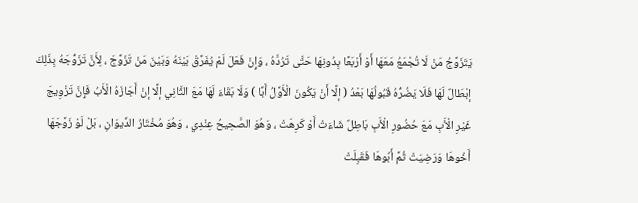يَتَزَوَّجُ مَنْ لَا تُجْمَعُ مَعَهَا أَوْ أَرْبَعًا بِدُونِهَا حَتَّى تَرُدَّهُ ، وَإِنْ فَعَلَ لَمْ يُفَرَّقْ بَيْنَهُ وَبَيْنَ مَنْ تَزَوَّجَ ، لِأَنَّ تَزَوُّجَهُ بِذَلِكَ إبْطَالٌ لَهَا فَلَا يَضُرُّهُ قَبُولُهَا بَعْدُ ( إلَّا أَنْ يَكُونَ الْأَوَّلُ أَبًا ) وَلَا بَقَاءَ لَهَا مَعَ الثَّانِي إلَّا إنْ أَجَازَهُ الْأَبُ فَإِنَّ تَزْوِيجَ غَيْرِ الْأَبِ مَعَ حُضُورِ الْأَبِ بَاطِلٌ شَاءَتْ أَوْ كَرِهَتْ ، وَهُوَ الصَّحِيحُ عِنْدِي ، وَهُوَ مُخْتَارُ الدِّيوَانِ ، بَلْ لَوْ زَوَّجَهَا أَخُوهَا وَرَضِيَتْ ثُمَّ أَبُوهَا فَقَبِلَتْ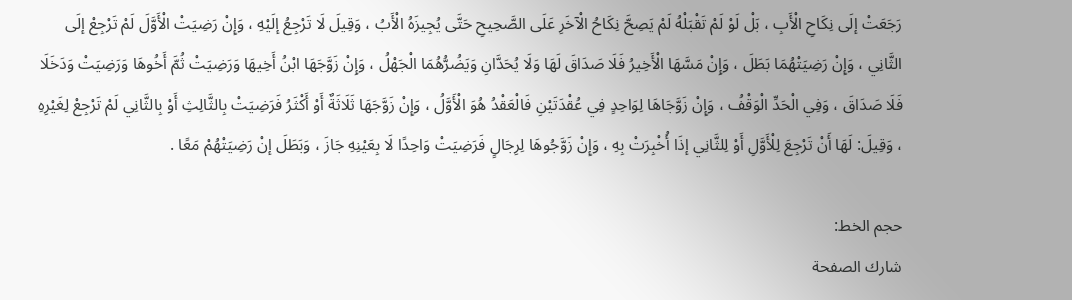رَجَعَتْ إلَى نِكَاحِ الْأَبِ ، بَلْ لَوْ لَمْ تَقْبَلْهُ لَمْ يَصِحَّ نِكَاحُ الْآخَرِ عَلَى الصَّحِيحِ حَتَّى يُجِيزَهُ الْأَبُ ، وَقِيلَ لَا تَرْجِعُ إلَيْهِ ، وَإِنْ رَضِيَتْ الْأَوَّلَ لَمْ تَرْجِعْ إلَى الثَّانِي ، وَإِنْ رَضِيَتْهُمَا بَطَلَ ، وَإِنْ مَسَّهَا الْأَخِيرُ فَلَا صَدَاقَ لَهَا وَلَا يُحَدَّانِ وَيَضُرُّهُمَا الْجَهْلُ ، وَإِنْ زَوَّجَهَا ابْنُ أَخِيهَا وَرَضِيَتْ ثُمَّ أَخُوهَا وَرَضِيَتْ وَدَخَلَا فَلَا صَدَاقَ ، وَفِي الْحَدِّ الْوَقْفُ ، وَإِنْ زَوَّجَاهَا لِوَاحِدٍ فِي عُقْدَتَيْنِ فَالْعَقْدُ هُوَ الْأَوَّلُ ، وَإِنْ زَوَّجَهَا ثَلَاثَةٌ أَوْ أَكْثَرُ فَرَضِيَتْ بِالثَّالِثِ أَوْ بِالثَّانِي لَمْ تَرْجِعْ لِغَيْرِهِ ، وَقِيلَ: لَهَا أَنْ تَرْجِعَ لِلْأَوَّلِ أَوْ لِلثَّانِي إذَا أُخْبِرَتْ بِهِ ، وَإِنْ زَوَّجُوهَا لِرِجَالٍ فَرَضِيَتْ وَاحِدًا لَا بِعَيْنِهِ جَازَ ، وَبَطَلَ إنْ رَضِيَتْهُمْ مَعًا .

حجم الخط:
شارك الصفحة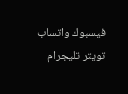فيسبوك واتساب تويتر تليجرام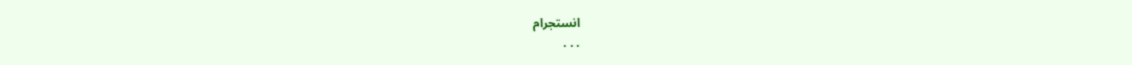انستجرام
. . .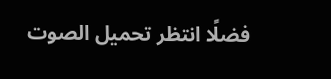فضلًا انتظر تحميل الصوت